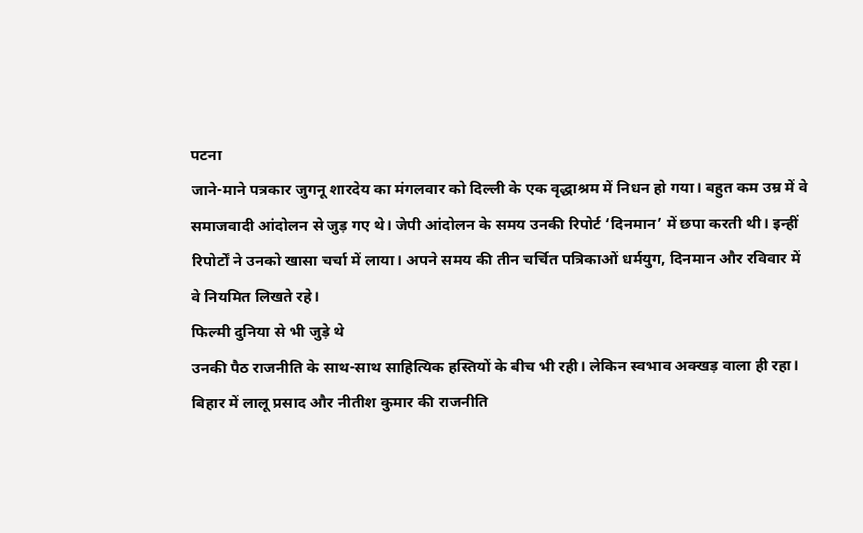पटना
जाने-माने पत्रकार जुगनू शारदेय का मंगलवार को दिल्ली के एक वृद्धाश्रम में निधन हो गया। बहुत कम उम्र में वे समाजवादी आंदोलन से जुड़ गए थे। जेपी आंदोलन के समय उनकी रिपोर्ट ‘दिनमान’ में छपा करती थी। इन्हीं रिपोर्टों ने उनको खासा चर्चा में लाया। अपने समय की तीन चर्चित पत्रिकाओं धर्मयुग, दिनमान और रविवार में वे नियमित लिखते रहे।
फिल्मी दुनिया से भी जुड़े थे
उनकी पैठ राजनीति के साथ-साथ साहित्यिक हस्तियों के बीच भी रही। लेकिन स्वभाव अक्खड़ वाला ही रहा। बिहार में लालू प्रसाद और नीतीश कुमार की राजनीति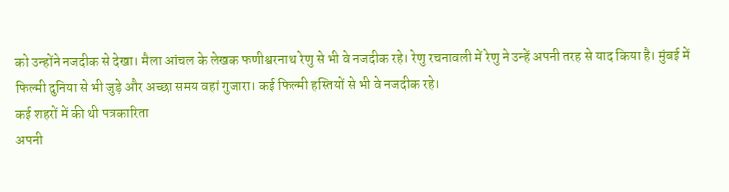को उन्होंने नजदीक से देखा। मैला आंचल के लेखक फणीश्वरनाथ रेणु से भी वे नजदीक रहे। रेणु रचनावली में रेणु ने उन्हें अपनी तरह से याद किया है। मुंबई में फिल्मी दुनिया से भी जुड़े और अच्छा समय वहां गुजारा। कई फिल्मी हस्तियों से भी वे नजदीक रहे।
कई शहरों में की थी पत्रकारिता
अपनी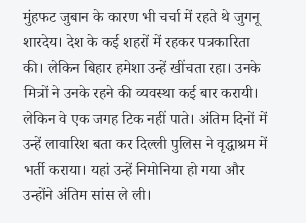मुंहफट जुबान के कारण भी चर्चा में रहते थे जुगनू शारदेय। देश के कई शहरों में रहकर पत्रकारिता की। लेकिन बिहार हमेशा उन्हें खींचता रहा। उनके मित्रों ने उनके रहने की व्यवस्था कई बार करायी। लेकिन वे एक जगह टिक नहीं पाते। अंतिम दिनों में उन्हें लावारिश बता कर दिल्ली पुलिस ने वृद्धाश्रम में भर्ती कराया। यहां उन्हें निमोनिया हो गया और उन्होंने अंतिम सांस ले ली।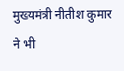मुख्यमंत्री नीतीश कुमार ने भी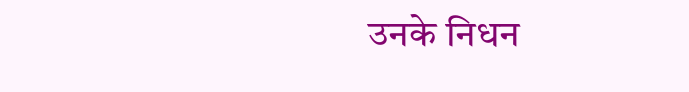उनके निधन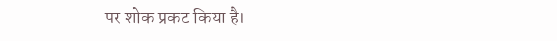पर शोक प्रकट किया है।